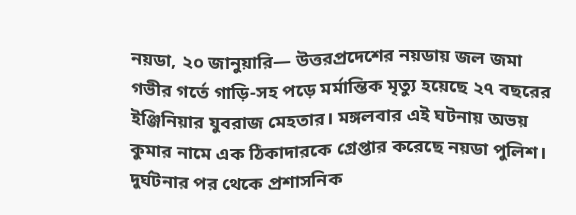নয়ডা, ২০ জানুয়ারি— উত্তরপ্রদেশের নয়ডায় জল জমা গভীর গর্তে গাড়ি-সহ পড়ে মর্মান্তিক মৃত্যু হয়েছে ২৭ বছরের ইঞ্জিনিয়ার যুবরাজ মেহতার। মঙ্গলবার এই ঘটনায় অভয় কুমার নামে এক ঠিকাদারকে গ্রেপ্তার করেছে নয়ডা পুলিশ। দুর্ঘটনার পর থেকে প্রশাসনিক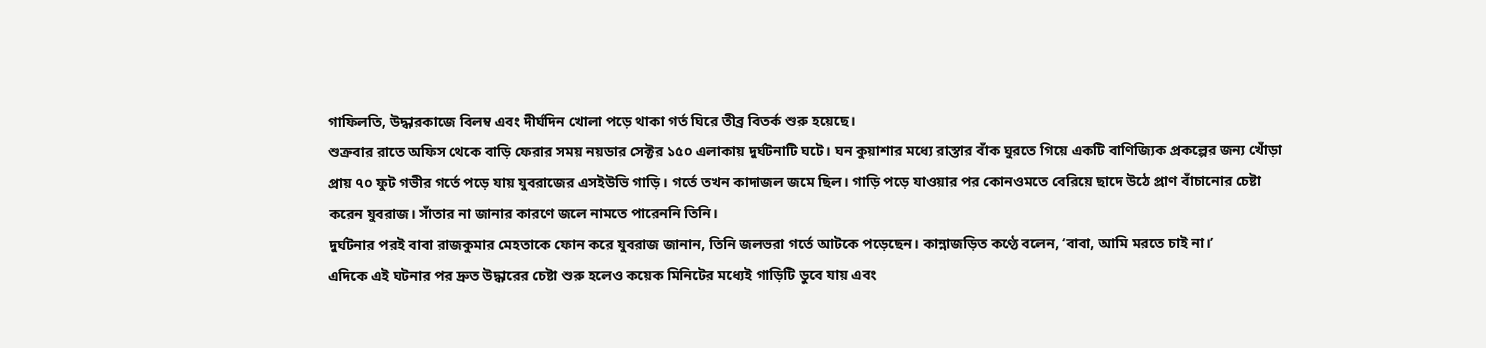গাফিলতি, উদ্ধারকাজে বিলম্ব এবং দীর্ঘদিন খোলা পড়ে থাকা গর্ত ঘিরে তীব্র বিতর্ক শুরু হয়েছে।
শুক্রবার রাতে অফিস থেকে বাড়ি ফেরার সময় নয়ডার সেক্টর ১৫০ এলাকায় দুর্ঘটনাটি ঘটে। ঘন কুয়াশার মধ্যে রাস্তার বাঁক ঘুরতে গিয়ে একটি বাণিজ্যিক প্রকল্পের জন্য খোঁড়া প্রায় ৭০ ফুট গভীর গর্তে পড়ে যায় যুবরাজের এসইউভি গাড়ি। গর্তে তখন কাদাজল জমে ছিল। গাড়ি পড়ে যাওয়ার পর কোনওমতে বেরিয়ে ছাদে উঠে প্রাণ বাঁচানোর চেষ্টা করেন যুবরাজ। সাঁতার না জানার কারণে জলে নামতে পারেননি তিনি।
দুর্ঘটনার পরই বাবা রাজকুমার মেহতাকে ফোন করে যুবরাজ জানান, তিনি জলভরা গর্তে আটকে পড়েছেন। কান্নাজড়িত কণ্ঠে বলেন, ‘বাবা, আমি মরতে চাই না।’
এদিকে এই ঘটনার পর দ্রুত উদ্ধারের চেষ্টা শুরু হলেও কয়েক মিনিটের মধ্যেই গাড়িটি ডুবে যায় এবং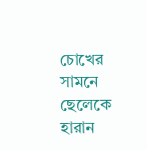চোখের সামনে ছেলেকে হারান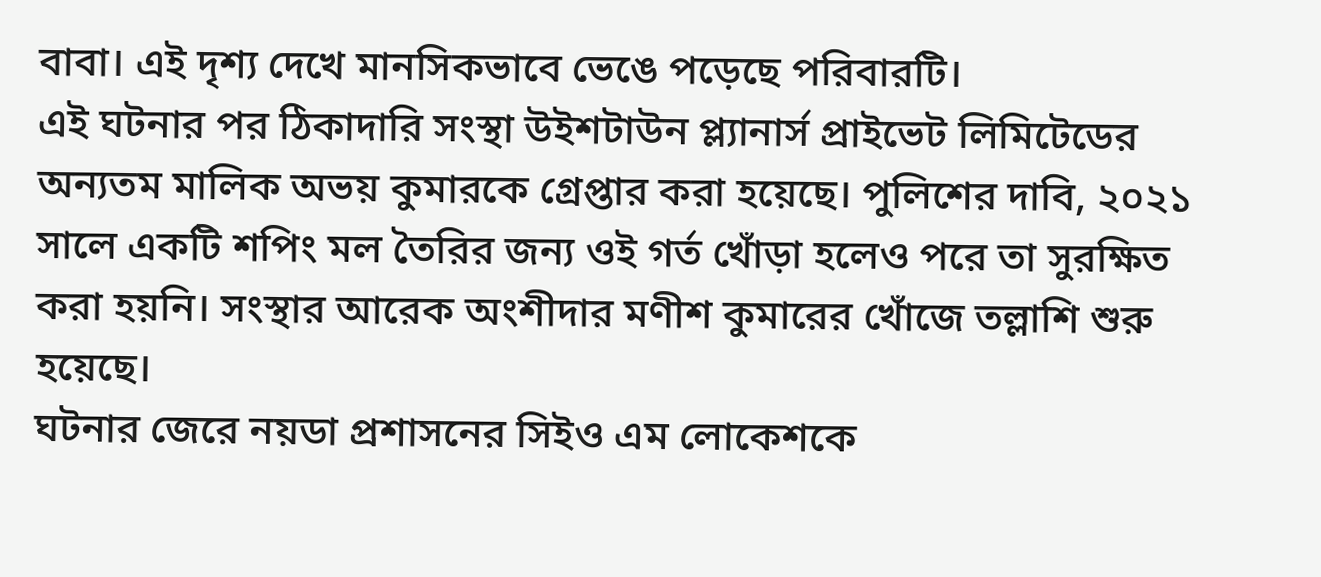বাবা। এই দৃশ্য দেখে মানসিকভাবে ভেঙে পড়েছে পরিবারটি।
এই ঘটনার পর ঠিকাদারি সংস্থা উইশটাউন প্ল্যানার্স প্রাইভেট লিমিটেডের অন্যতম মালিক অভয় কুমারকে গ্রেপ্তার করা হয়েছে। পুলিশের দাবি, ২০২১ সালে একটি শপিং মল তৈরির জন্য ওই গর্ত খোঁড়া হলেও পরে তা সুরক্ষিত করা হয়নি। সংস্থার আরেক অংশীদার মণীশ কুমারের খোঁজে তল্লাশি শুরু হয়েছে।
ঘটনার জেরে নয়ডা প্রশাসনের সিইও এম লোকেশকে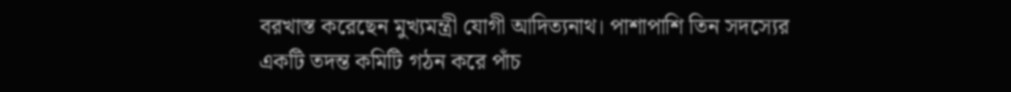বরখাস্ত করেছেন মুখ্যমন্ত্রী যোগী আদিত্যনাথ। পাশাপাশি তিন সদস্যের একটি তদন্ত কমিটি গঠন করে পাঁচ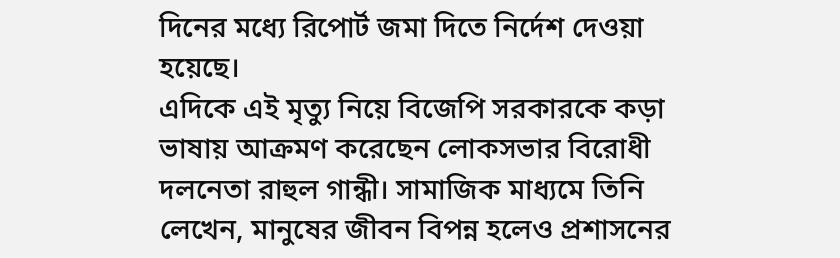দিনের মধ্যে রিপোর্ট জমা দিতে নির্দেশ দেওয়া হয়েছে।
এদিকে এই মৃত্যু নিয়ে বিজেপি সরকারকে কড়া ভাষায় আক্রমণ করেছেন লোকসভার বিরোধী দলনেতা রাহুল গান্ধী। সামাজিক মাধ্যমে তিনি লেখেন, মানুষের জীবন বিপন্ন হলেও প্রশাসনের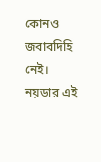কোনও জবাবদিহি নেই। নয়ডার এই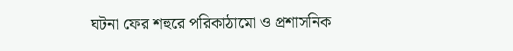ঘটনা ফের শহুরে পরিকাঠামো ও প্রশাসনিক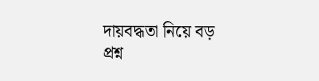দায়বদ্ধতা নিয়ে বড় প্রশ্ন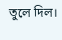তুলে দিল।